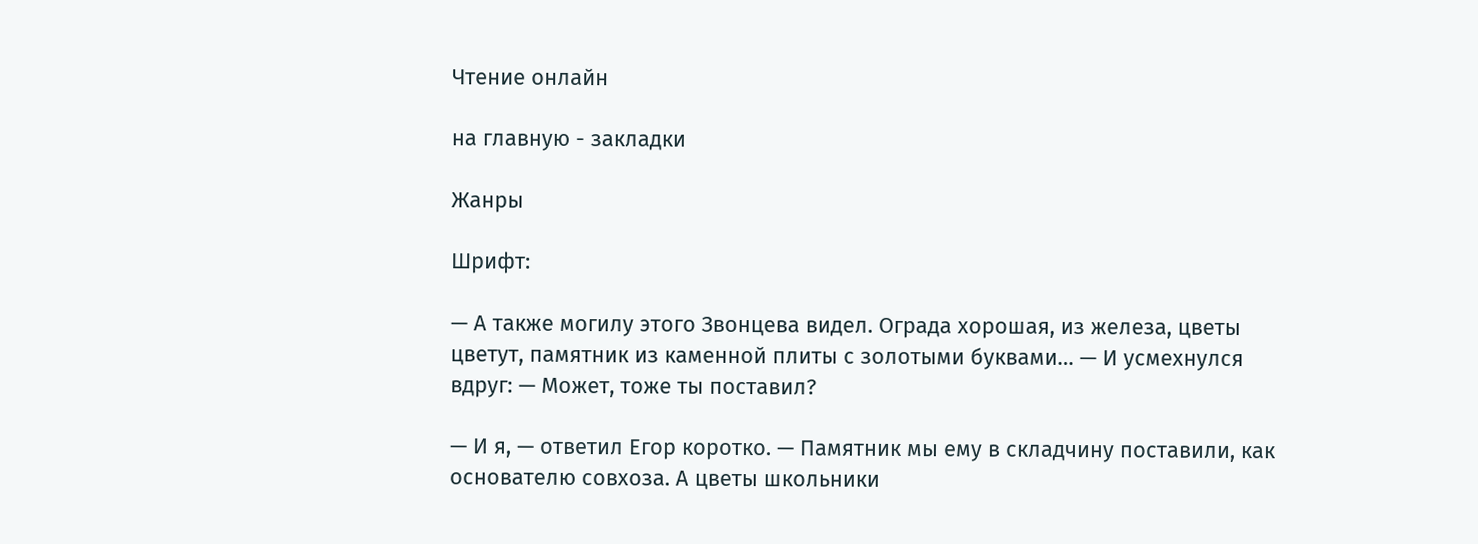Чтение онлайн

на главную - закладки

Жанры

Шрифт:

— А также могилу этого Звонцева видел. Ограда хорошая, из железа, цветы цветут, памятник из каменной плиты с золотыми буквами… — И усмехнулся вдруг: — Может, тоже ты поставил?

— И я, — ответил Егор коротко. — Памятник мы ему в складчину поставили, как основателю совхоза. А цветы школьники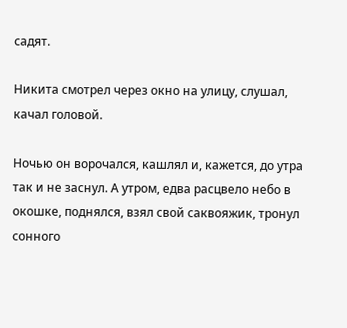садят.

Никита смотрел через окно на улицу, слушал, качал головой.

Ночью он ворочался, кашлял и, кажется, до утра так и не заснул. А утром, едва расцвело небо в окошке, поднялся, взял свой саквояжик, тронул сонного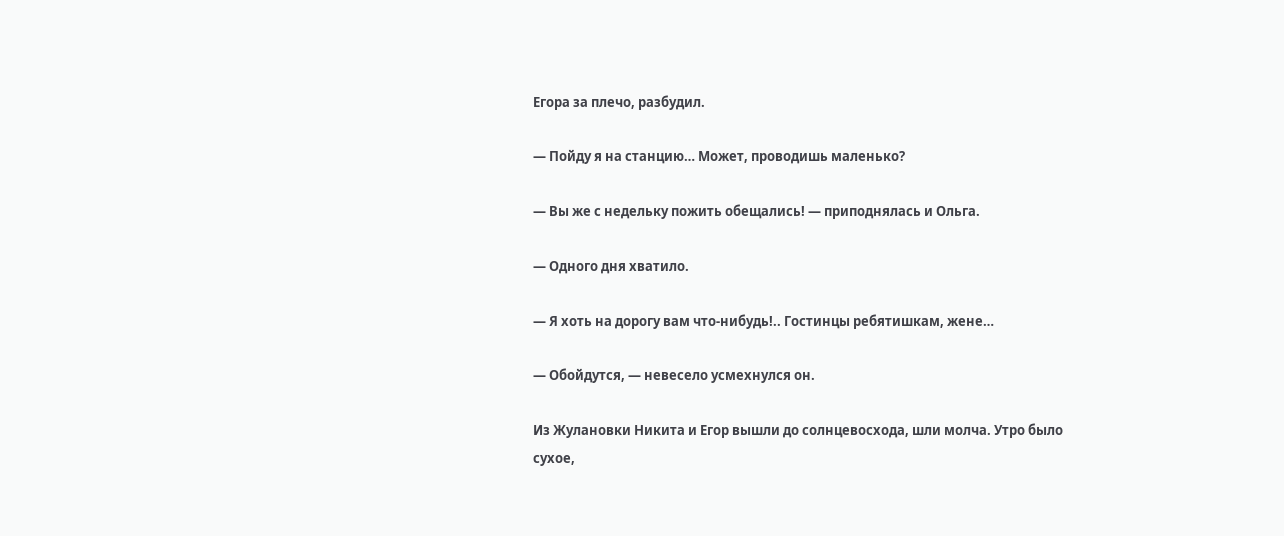Егора за плечо, разбудил.

— Пойду я на станцию… Может, проводишь маленько?

— Вы же с недельку пожить обещались! — приподнялась и Ольга.

— Одного дня хватило.

— Я хоть на дорогу вам что-нибудь!.. Гостинцы ребятишкам, жене…

— Обойдутся, — невесело усмехнулся он.

Из Жулановки Никита и Егор вышли до солнцевосхода, шли молча. Утро было сухое,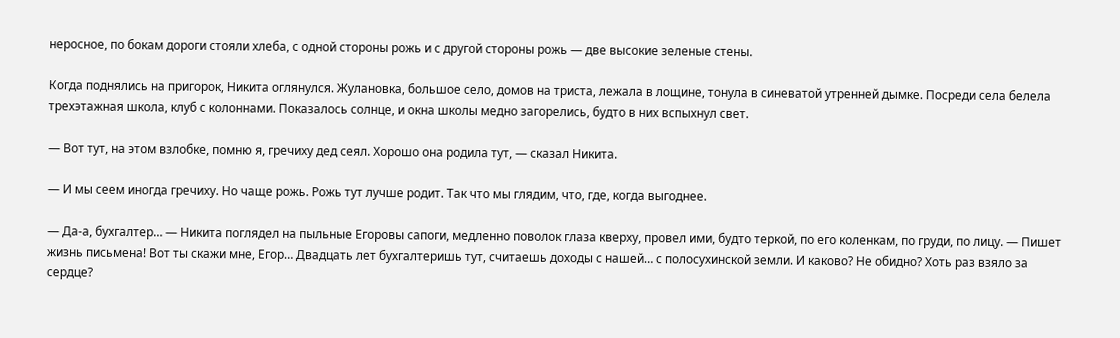неросное, по бокам дороги стояли хлеба, с одной стороны рожь и с другой стороны рожь — две высокие зеленые стены.

Когда поднялись на пригорок, Никита оглянулся. Жулановка, большое село, домов на триста, лежала в лощине, тонула в синеватой утренней дымке. Посреди села белела трехэтажная школа, клуб с колоннами. Показалось солнце, и окна школы медно загорелись, будто в них вспыхнул свет.

— Вот тут, на этом взлобке, помню я, гречиху дед сеял. Хорошо она родила тут, — сказал Никита.

— И мы сеем иногда гречиху. Но чаще рожь. Рожь тут лучше родит. Так что мы глядим, что, где, когда выгоднее.

— Да-а, бухгалтер… — Никита поглядел на пыльные Егоровы сапоги, медленно поволок глаза кверху, провел ими, будто теркой, по его коленкам, по груди, по лицу. — Пишет жизнь письмена! Вот ты скажи мне, Егор… Двадцать лет бухгалтеришь тут, считаешь доходы с нашей… с полосухинской земли. И каково? Не обидно? Хоть раз взяло за сердце?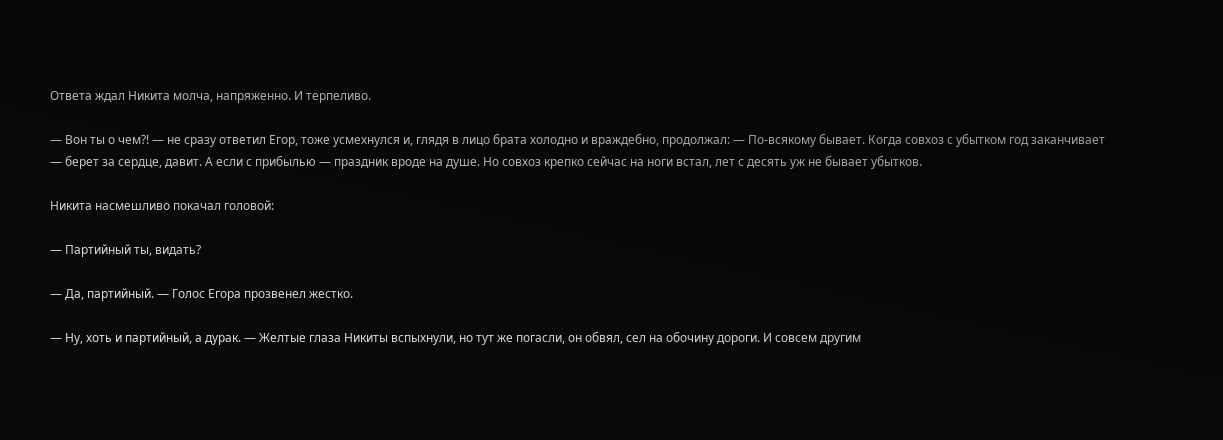Ответа ждал Никита молча, напряженно. И терпеливо.

— Вон ты о чем?! — не сразу ответил Егор, тоже усмехнулся и, глядя в лицо брата холодно и враждебно, продолжал: — По-всякому бывает. Когда совхоз с убытком год заканчивает — берет за сердце, давит. А если с прибылью — праздник вроде на душе. Но совхоз крепко сейчас на ноги встал, лет с десять уж не бывает убытков.

Никита насмешливо покачал головой:

— Партийный ты, видать?

— Да, партийный. — Голос Егора прозвенел жестко.

— Ну, хоть и партийный, а дурак. — Желтые глаза Никиты вспыхнули, но тут же погасли, он обвял, сел на обочину дороги. И совсем другим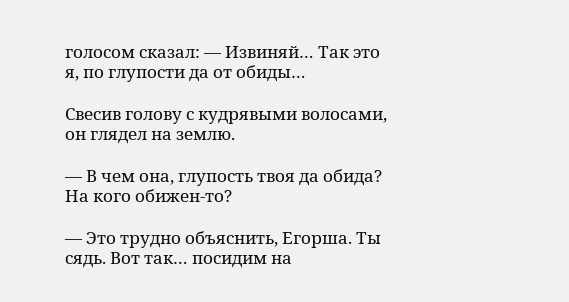голосом сказал: — Извиняй… Так это я, по глупости да от обиды…

Свесив голову с кудрявыми волосами, он глядел на землю.

— В чем она, глупость твоя да обида? На кого обижен-то?

— Это трудно объяснить, Егорша. Ты сядь. Вот так… посидим на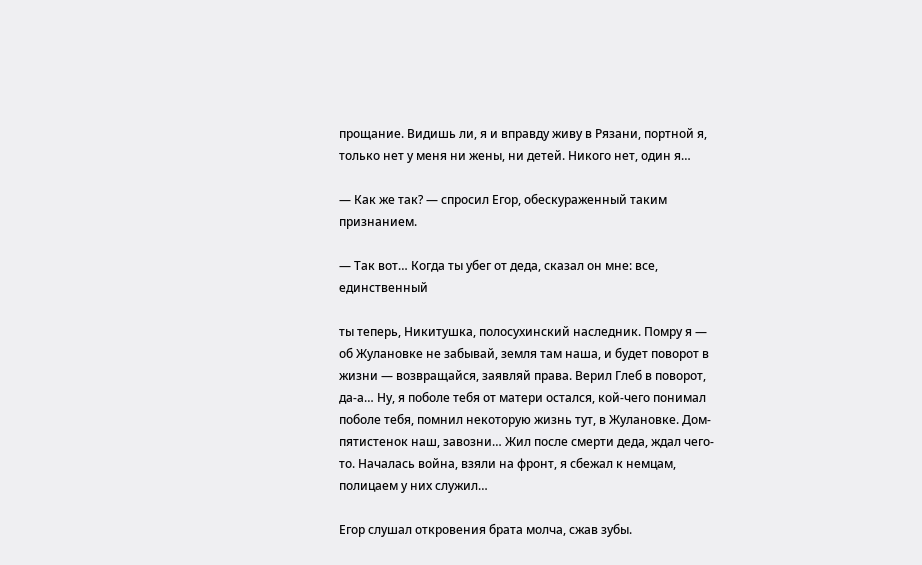прощание. Видишь ли, я и вправду живу в Рязани, портной я, только нет у меня ни жены, ни детей. Никого нет, один я…

— Как же так? — спросил Егор, обескураженный таким признанием.

— Так вот… Когда ты убег от деда, сказал он мне: все, единственный

ты теперь, Никитушка, полосухинский наследник. Помру я — об Жулановке не забывай, земля там наша, и будет поворот в жизни — возвращайся, заявляй права. Верил Глеб в поворот, да-а… Ну, я поболе тебя от матери остался, кой-чего понимал поболе тебя, помнил некоторую жизнь тут, в Жулановке. Дом-пятистенок наш, завозни… Жил после смерти деда, ждал чего-то. Началась война, взяли на фронт, я сбежал к немцам, полицаем у них служил…

Егор слушал откровения брата молча, сжав зубы.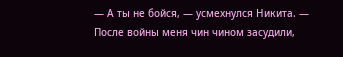— А ты не бойся, — усмехнулся Никита. — После войны меня чин чином засудили,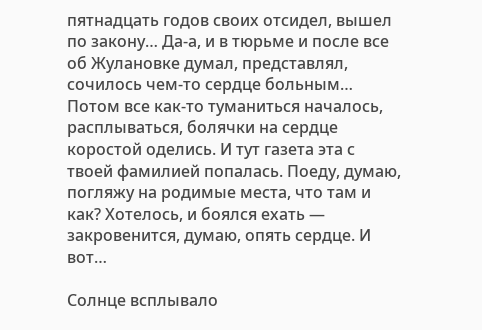пятнадцать годов своих отсидел, вышел по закону… Да-а, и в тюрьме и после все об Жулановке думал, представлял, сочилось чем-то сердце больным… Потом все как-то туманиться началось, расплываться, болячки на сердце коростой оделись. И тут газета эта с твоей фамилией попалась. Поеду, думаю, погляжу на родимые места, что там и как? Хотелось, и боялся ехать — закровенится, думаю, опять сердце. И вот…

Солнце всплывало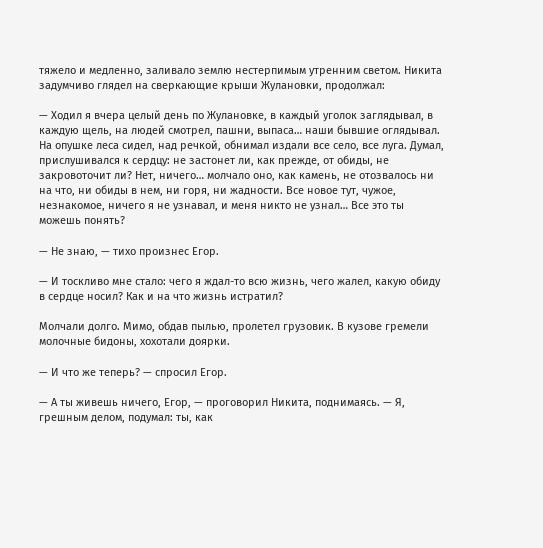тяжело и медленно, заливало землю нестерпимым утренним светом. Никита задумчиво глядел на сверкающие крыши Жулановки, продолжал:

— Ходил я вчера целый день по Жулановке, в каждый уголок заглядывал, в каждую щель, на людей смотрел, пашни, выпаса… наши бывшие оглядывал. На опушке леса сидел, над речкой, обнимал издали все село, все луга. Думал, прислушивался к сердцу: не застонет ли, как прежде, от обиды, не закровоточит ли? Нет, ничего… молчало оно, как камень, не отозвалось ни на что, ни обиды в нем, ни горя, ни жадности. Все новое тут, чужое, незнакомое, ничего я не узнавал, и меня никто не узнал… Все это ты можешь понять?

— Не знаю, — тихо произнес Егор.

— И тоскливо мне стало: чего я ждал-то всю жизнь, чего жалел, какую обиду в сердце носил? Как и на что жизнь истратил?

Молчали долго. Мимо, обдав пылью, пролетел грузовик. В кузове гремели молочные бидоны, хохотали доярки.

— И что же теперь? — спросил Егор.

— А ты живешь ничего, Егор, — проговорил Никита, поднимаясь. — Я, грешным делом, подумал: ты, как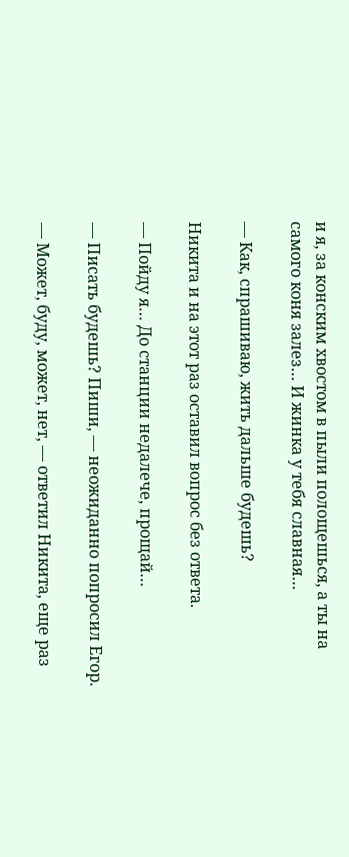и я, за конским хвостом в пыли полощешься, а ты на самого коня залез… И жинка у тебя славная…

— Как, спрашиваю, жить дальше будешь?

Никита и на этот раз оставил вопрос без ответа.

— Пойду я… До станции недалече, прощай…

— Писать будешь? Пиши, — неожиданно попросил Егор.

— Может, буду, может, нет, — ответил Никита, еще раз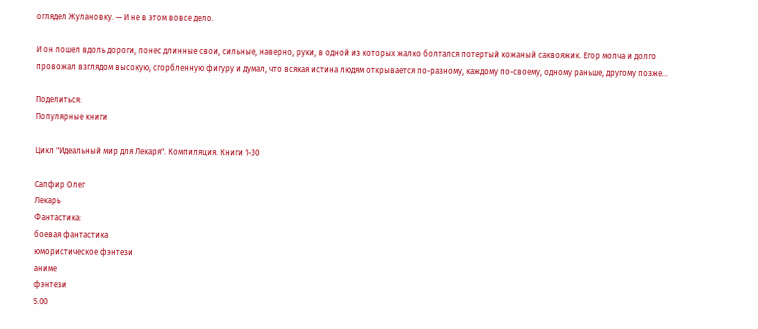оглядел Жулановку. — И не в этом вовсе дело.

И он пошел вдоль дороги, понес длинные свои, сильные, наверно, руки, в одной из которых жалко болтался потертый кожаный саквояжик. Егор молча и долго провожал взглядом высокую, сгорбленную фигуру и думал, что всякая истина людям открывается по-разному, каждому по-своему, одному раньше, другому позже…

Поделиться:
Популярные книги

Цикл "Идеальный мир для Лекаря". Компиляция. Книги 1-30

Сапфир Олег
Лекарь
Фантастика:
боевая фантастика
юмористическое фэнтези
аниме
фэнтези
5.00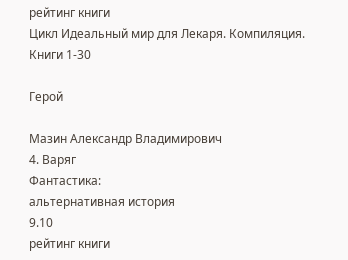рейтинг книги
Цикл Идеальный мир для Лекаря. Компиляция. Книги 1-30

Герой

Мазин Александр Владимирович
4. Варяг
Фантастика:
альтернативная история
9.10
рейтинг книги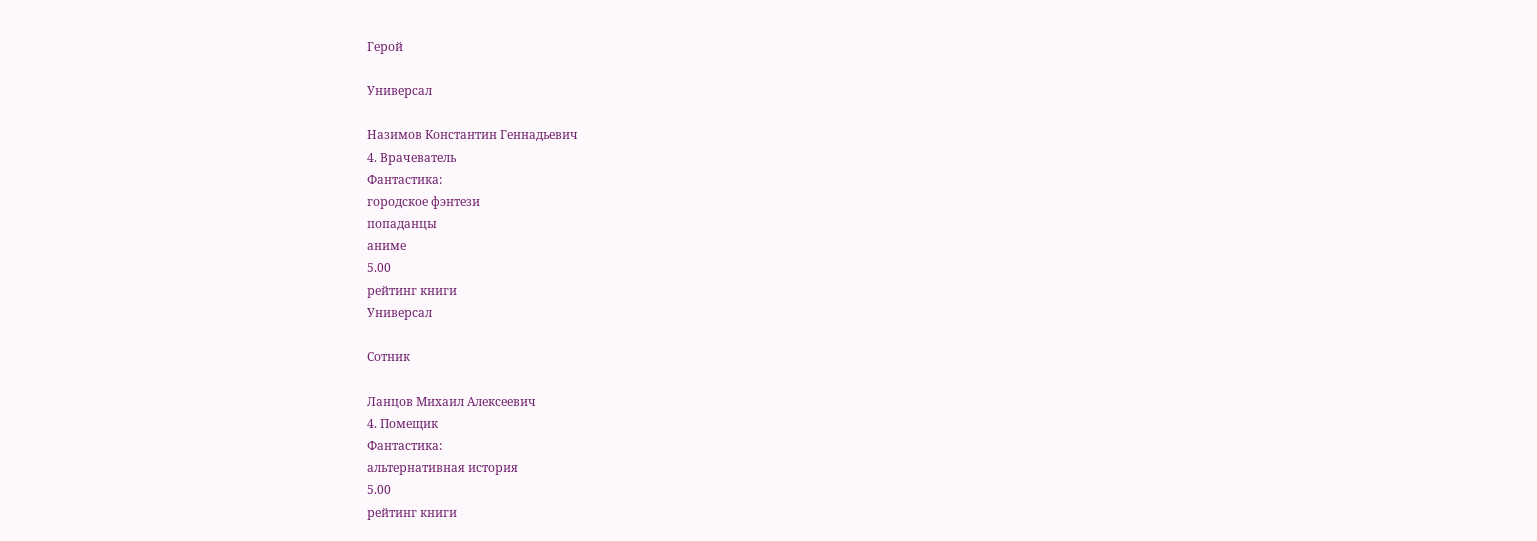Герой

Универсал

Назимов Константин Геннадьевич
4. Врачеватель
Фантастика:
городское фэнтези
попаданцы
аниме
5.00
рейтинг книги
Универсал

Сотник

Ланцов Михаил Алексеевич
4. Помещик
Фантастика:
альтернативная история
5.00
рейтинг книги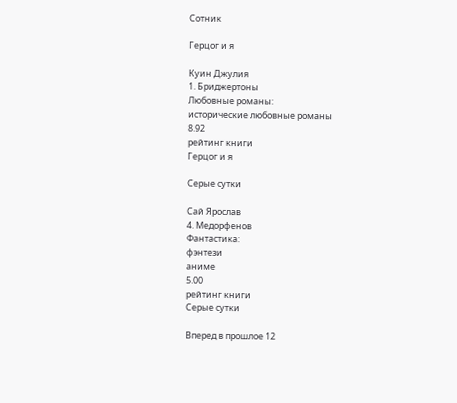Сотник

Герцог и я

Куин Джулия
1. Бриджертоны
Любовные романы:
исторические любовные романы
8.92
рейтинг книги
Герцог и я

Серые сутки

Сай Ярослав
4. Медорфенов
Фантастика:
фэнтези
аниме
5.00
рейтинг книги
Серые сутки

Вперед в прошлое 12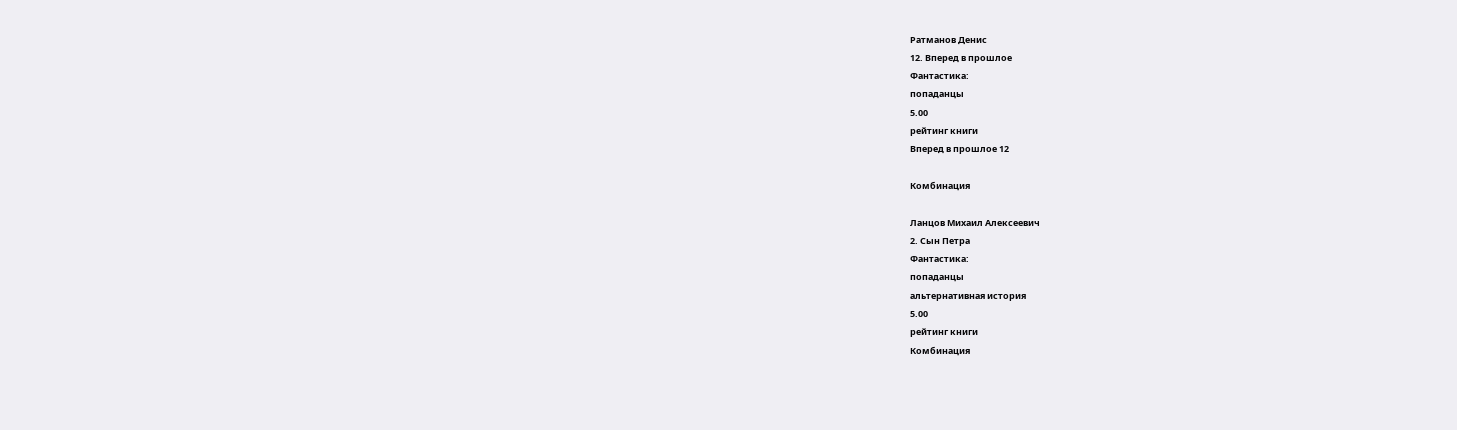Ратманов Денис
12. Вперед в прошлое
Фантастика:
попаданцы
5.00
рейтинг книги
Вперед в прошлое 12

Комбинация

Ланцов Михаил Алексеевич
2. Сын Петра
Фантастика:
попаданцы
альтернативная история
5.00
рейтинг книги
Комбинация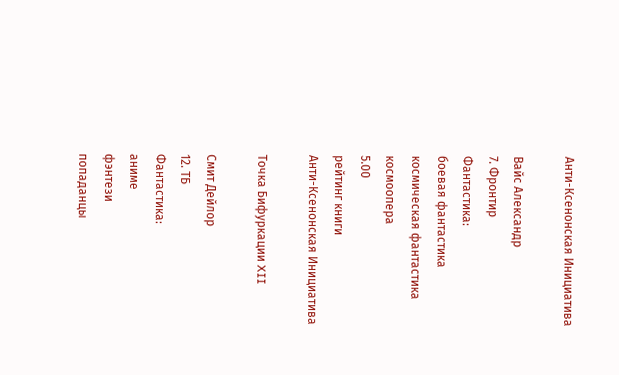Анти-Ксенонская Инициатива

Вайс Александр
7. Фронтир
Фантастика:
боевая фантастика
космическая фантастика
космоопера
5.00
рейтинг книги
Анти-Ксенонская Инициатива

Точка Бифуркации XII

Смит Дейлор
12. ТБ
Фантастика:
аниме
фэнтези
попаданцы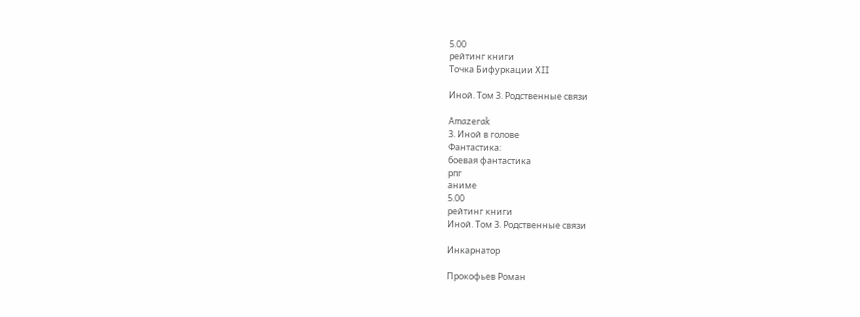5.00
рейтинг книги
Точка Бифуркации XII

Иной. Том 3. Родственные связи

Amazerak
3. Иной в голове
Фантастика:
боевая фантастика
рпг
аниме
5.00
рейтинг книги
Иной. Том 3. Родственные связи

Инкарнатор

Прокофьев Роман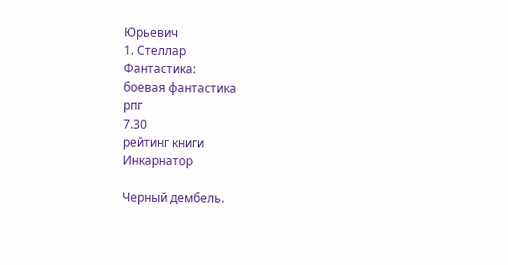Юрьевич
1. Стеллар
Фантастика:
боевая фантастика
рпг
7.30
рейтинг книги
Инкарнатор

Черный дембель.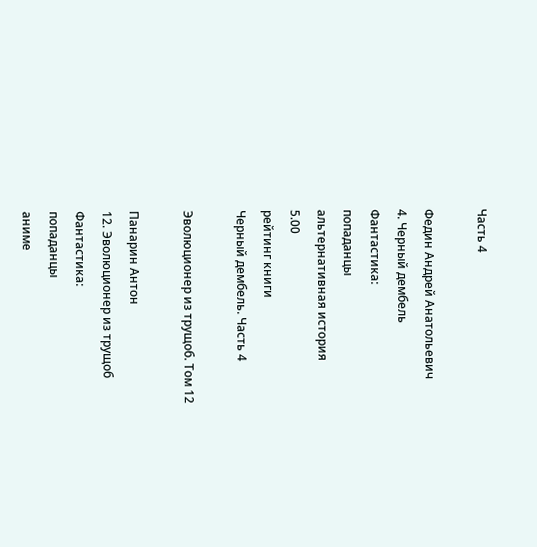Часть 4

Федин Андрей Анатольевич
4. Черный дембель
Фантастика:
попаданцы
альтернативная история
5.00
рейтинг книги
Черный дембель. Часть 4

Эволюционер из трущоб. Том 12

Панарин Антон
12. Эволюционер из трущоб
Фантастика:
попаданцы
аниме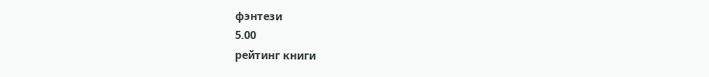фэнтези
5.00
рейтинг книги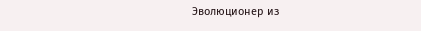Эволюционер из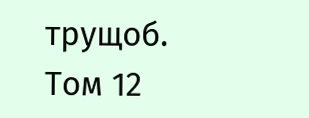трущоб. Том 12